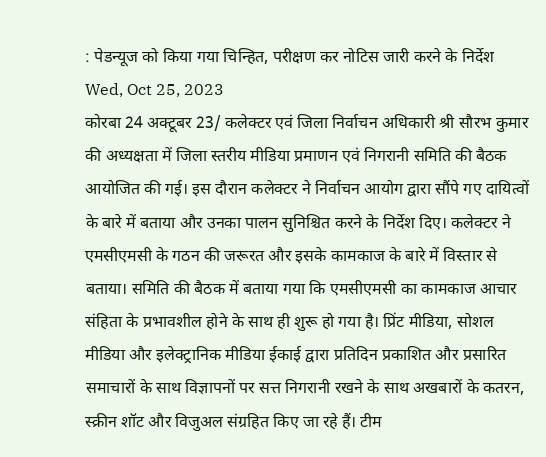: पेडन्यूज को किया गया चिन्हित, परीक्षण कर नोटिस जारी करने के निर्देश
Wed, Oct 25, 2023
कोरबा 24 अक्टूबर 23/ कलेक्टर एवं जिला निर्वाचन अधिकारी श्री सौरभ कुमार की अध्यक्षता में जिला स्तरीय मीडिया प्रमाणन एवं निगरानी समिति की बैठक आयोजित की गई। इस दौरान कलेक्टर ने निर्वाचन आयोग द्वारा सौंपे गए दायित्वों के बारे में बताया और उनका पालन सुनिश्चित करने के निर्देश दिए। कलेक्टर ने एमसीएमसी के गठन की जरूरत और इसके कामकाज के बारे में विस्तार से बताया। समिति की बैठक में बताया गया कि एमसीएमसी का कामकाज आचार संहिता के प्रभावशील होने के साथ ही शुरू हो गया है। प्रिंट मीडिया, सोशल मीडिया और इलेक्ट्रानिक मीडिया ईकाई द्वारा प्रतिदिन प्रकाशित और प्रसारित समाचारों के साथ विज्ञापनों पर सत्त निगरानी रखने के साथ अखबारों के कतरन, स्क्रीन शॉट और विजुअल संग्रहित किए जा रहे हैं। टीम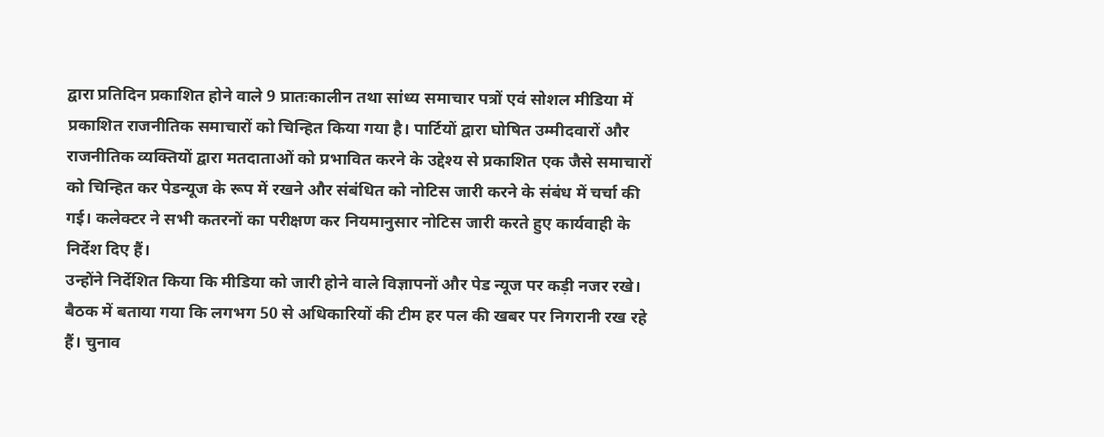द्वारा प्रतिदिन प्रकाशित होने वाले 9 प्रातःकालीन तथा सांध्य समाचार पत्रों एवं सोशल मीडिया में प्रकाशित राजनीतिक समाचारों को चिन्हित किया गया है। पार्टियों द्वारा घोषित उम्मीदवारों और राजनीतिक व्यक्तियों द्वारा मतदाताओं को प्रभावित करने के उद्देश्य से प्रकाशित एक जैसे समाचारों को चिन्हित कर पेडन्यूज के रूप में रखने और संबंधित को नोटिस जारी करने के संबंध में चर्चा की गई। कलेक्टर ने सभी कतरनों का परीक्षण कर नियमानुसार नोटिस जारी करते हुए कार्यवाही के निर्देश दिए हैं।
उन्होंने निर्देशित किया कि मीडिया को जारी होने वाले विज्ञापनों और पेड न्यूज पर कड़ी नजर रखे। बैठक में बताया गया कि लगभग 50 से अधिकारियों की टीम हर पल की खबर पर निगरानी रख रहे हैं। चुनाव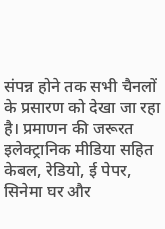संपन्न होने तक सभी चैनलों के प्रसारण को देखा जा रहा है। प्रमाणन की जरूरत इलेक्ट्रानिक मीडिया सहित केबल, रेडियो, ई पेपर, सिनेमा घर और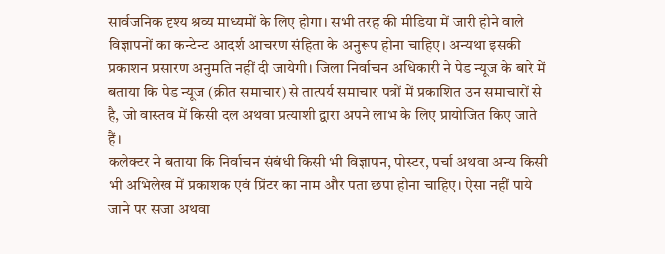सार्वजनिक दृश्य श्रव्य माध्यमों के लिए होगा। सभी तरह की मीडिया में जारी होने वाले विज्ञापनों का कन्टेन्ट आदर्श आचरण संहिता के अनुरूप होना चाहिए। अन्यथा इसकी प्रकाशन प्रसारण अनुमति नहीं दी जायेगी। जिला निर्वाचन अधिकारी ने पेड न्यूज के बारे में बताया कि पेड न्यूज (क्रीत समाचार) से तात्पर्य समाचार पत्रों में प्रकाशित उन समाचारों से है, जो वास्तव में किसी दल अथवा प्रत्याशी द्वारा अपने लाभ के लिए प्रायोजित किए जाते हैं।
कलेक्टर ने बताया कि निर्वाचन संबंधी किसी भी विज्ञापन, पोस्टर, पर्चा अथवा अन्य किसी भी अभिलेख में प्रकाशक एवं प्रिंटर का नाम और पता छपा होना चाहिए। ऐसा नहीं पाये जाने पर सजा अथवा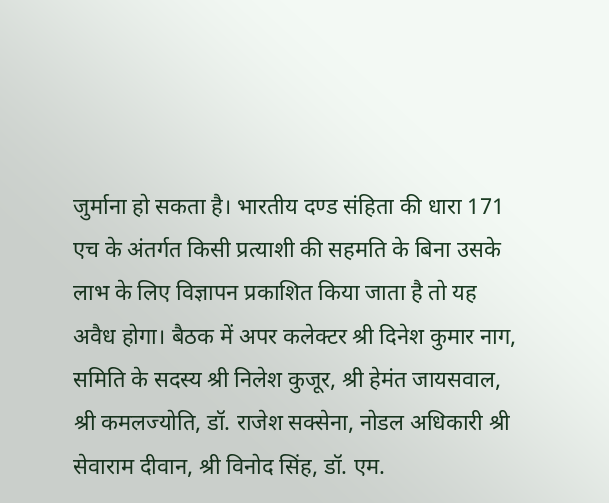जुर्माना हो सकता है। भारतीय दण्ड संहिता की धारा 171 एच के अंतर्गत किसी प्रत्याशी की सहमति के बिना उसके लाभ के लिए विज्ञापन प्रकाशित किया जाता है तो यह अवैध होगा। बैठक में अपर कलेक्टर श्री दिनेश कुमार नाग, समिति के सदस्य श्री निलेश कुजूर, श्री हेमंत जायसवाल, श्री कमलज्योति, डॉ. राजेश सक्सेना, नोडल अधिकारी श्री सेवाराम दीवान, श्री विनोद सिंह, डॉ. एम.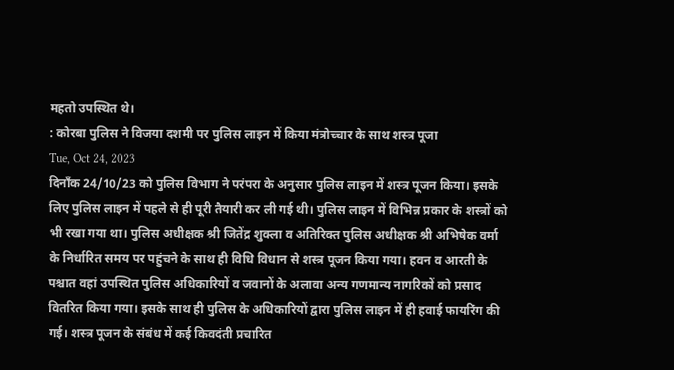महतो उपस्थित थे।
: कोरबा पुलिस ने विजया दशमी पर पुलिस लाइन में किया मंत्रोच्चार के साथ शस्त्र पूजा
Tue, Oct 24, 2023
दिनाँक 24/10/23 को पुलिस विभाग ने परंपरा के अनुसार पुलिस लाइन में शस्त्र पूजन किया। इसके लिए पुलिस लाइन में पहले से ही पूरी तैयारी कर ली गई थी। पुलिस लाइन में विभिन्न प्रकार के शस्त्रों को भी रखा गया था। पुलिस अधीक्षक श्री जितेंद्र शुक्ला व अतिरिक्त पुलिस अधीक्षक श्री अभिषेक वर्मा के निर्धारित समय पर पहुंचने के साथ ही विधि विधान से शस्त्र पूजन किया गया। हवन व आरती के पश्चात वहां उपस्थित पुलिस अधिकारियों व जवानों के अलावा अन्य गणमान्य नागरिकों को प्रसाद वितरित किया गया। इसके साथ ही पुलिस के अधिकारियों द्वारा पुलिस लाइन में ही हवाई फायरिंग की गई। शस्त्र पूजन के संबंध में कई किवदंती प्रचारित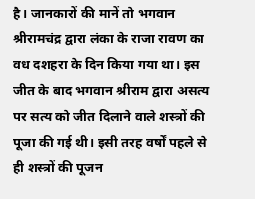है। जानकारों की मानें तो भगवान श्रीरामचंद्र द्वारा लंका के राजा रावण का वध दशहरा के दिन किया गया था। इस जीत के बाद भगवान श्रीराम द्वारा असत्य पर सत्य को जीत दिलाने वाले शस्त्रों की पूजा की गई थी। इसी तरह वर्षों पहले से ही शस्त्रों की पूजन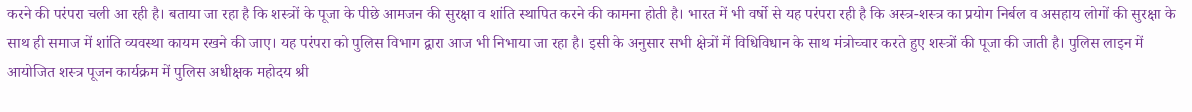करने की परंपरा चली आ रही है। बताया जा रहा है कि शस्त्रों के पूजा के पीछे आमजन की सुरक्षा व शांति स्थापित करने की कामना होती है। भारत में भी वर्षो से यह परंपरा रही है कि अस्त्र-शस्त्र का प्रयोग निर्बल व असहाय लोगों की सुरक्षा के साथ ही समाज में शांति व्यवस्था कायम रखने की जाए। यह परंपरा को पुलिस विभाग द्वारा आज भी निभाया जा रहा है। इसी के अनुसार सभी क्षेत्रों में विधिविधान के साथ मंत्रोच्चार करते हुए शस्त्रों की पूजा की जाती है। पुलिस लाइन में आयोजित शस्त्र पूजन कार्यक्रम में पुलिस अधीक्षक महोदय श्री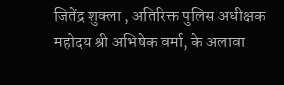जितेंद्र शुक्ला , अतिरिक्त पुलिस अधीक्षक महोदय श्री अभिषेक वर्मा, के अलावा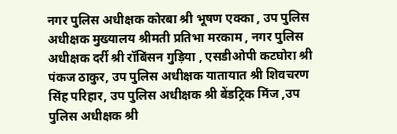नगर पुलिस अधीक्षक कोरबा श्री भूषण एक्का , उप पुलिस अधीक्षक मुख्यालय श्रीमती प्रतिभा मरकाम , नगर पुलिस अधीक्षक दर्री श्री रॉबिंसन गुड़िया , एसडीओपी कटघोरा श्री पंकज ठाकुर, उप पुलिस अधीक्षक यातायात श्री शिवचरण सिंह परिहार, उप पुलिस अधीक्षक श्री बेंडट्रिक मिंज ,उप पुलिस अधीक्षक श्री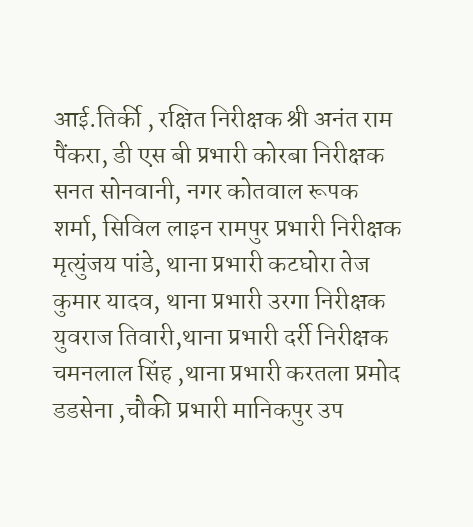आई.तिर्की , रक्षित निरीक्षक श्री अनंत राम पैंकरा, डी एस बी प्रभारी कोरबा निरीक्षक सनत सोनवानी, नगर कोतवाल रूपक शर्मा, सिविल लाइन रामपुर प्रभारी निरीक्षक मृत्युंजय पांडे, थाना प्रभारी कटघोरा तेज कुमार यादव, थाना प्रभारी उरगा निरीक्षक युवराज तिवारी,थाना प्रभारी दर्री निरीक्षक चमनलाल सिंह ,थाना प्रभारी करतला प्रमोद डडसेना ,चौकी प्रभारी मानिकपुर उप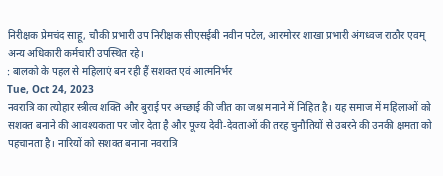निरीक्षक प्रेमचंद साहू, चौकी प्रभारी उप निरीक्षक सीएसईबी नवीन पटेल, आरमोरर शाखा प्रभारी अंगध्वज राठौर एवम् अन्य अधिकारी कर्मचारी उपस्थित रहे।
: बालको के पहल से महिलाएं बन रही हैं सशक्त एवं आत्मनिर्भर
Tue, Oct 24, 2023
नवरात्रि का त्योहार स्त्रीत्व शक्ति और बुराई पर अच्छाई की जीत का जश्न मनाने में निहित है। यह समाज में महिलाओं को सशक्त बनाने की आवश्यकता पर जोर देता है और पूज्य देवी-देवताओं की तरह चुनौतियों से उबरने की उनकी क्षमता को पहचानता है। नारियों को सशक्त बनाना नवरात्रि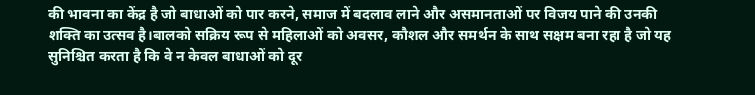की भावना का केंद्र है जो बाधाओं को पार करने, समाज में बदलाव लाने और असमानताओं पर विजय पाने की उनकी शक्ति का उत्सव है।बालको सक्रिय रूप से महिलाओं को अवसर, कौशल और समर्थन के साथ सक्षम बना रहा है जो यह सुनिश्चित करता है कि वे न केवल बाधाओं को दूर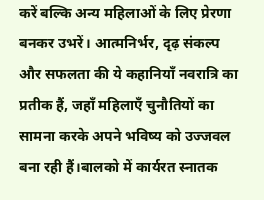करें बल्कि अन्य महिलाओं के लिए प्रेरणा बनकर उभरें। आत्मनिर्भर, दृढ़ संकल्प और सफलता की ये कहानियाँ नवरात्रि का प्रतीक हैं, जहाँ महिलाएँ चुनौतियों का सामना करके अपने भविष्य को उज्जवल बना रही हैं।बालको में कार्यरत स्नातक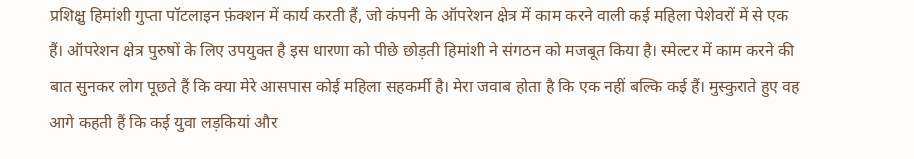प्रशिक्षु हिमांशी गुप्ता पॉटलाइन फ़ंक्शन में कार्य करती हैं, जो कंपनी के ऑपरेशन क्षेत्र में काम करने वाली कई महिला पेशेवरों में से एक हैं। ऑपरेशन क्षेत्र पुरुषों के लिए उपयुक्त है इस धारणा को पीछे छोड़ती हिमांशी ने संगठन को मजबूत किया है। स्मेल्टर में काम करने की बात सुनकर लोग पूछते हैं कि क्या मेरे आसपास कोई महिला सहकर्मी है। मेरा जवाब होता है कि एक नहीं बल्कि कई हैं। मुस्कुराते हुए वह आगे कहती हैं कि कई युवा लड़कियां और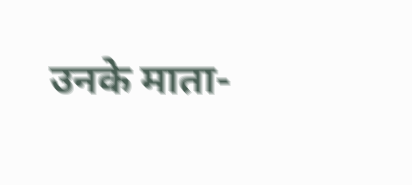उनके माता-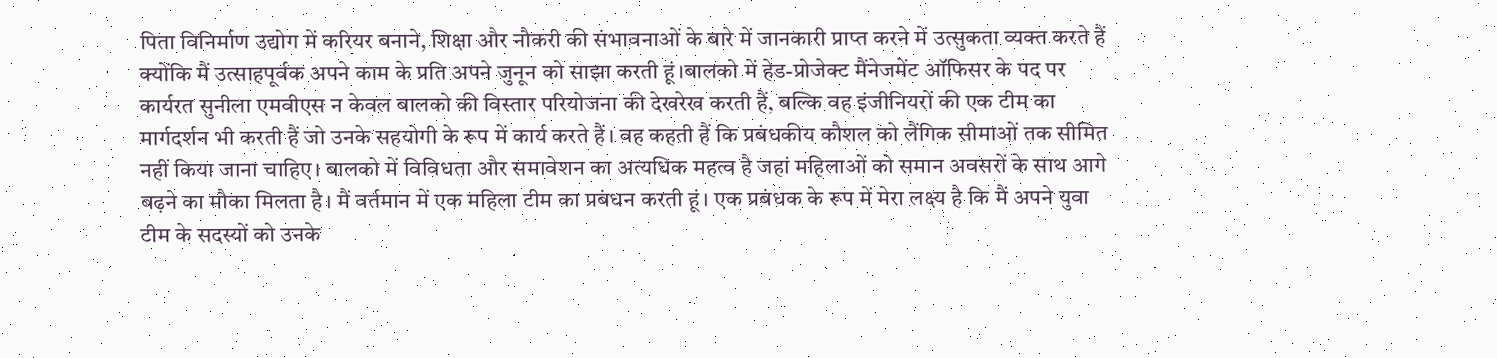पिता विनिर्माण उद्योग में करियर बनाने, शिक्षा और नौकरी की संभावनाओं के बारे में जानकारी प्राप्त करने में उत्सुकता व्यक्त करते हैं क्योंकि मैं उत्साहपूर्वक अपने काम के प्रति अपने जुनून को साझा करती हूं।बालको में हेड-प्रोजेक्ट मैंनेजमेंट ऑफिसर के पद पर कार्यरत सुनीला एमवीएस न केवल बालको की विस्तार परियोजना की देखरेख करती हैं, बल्कि वह इंजीनियरों की एक टीम का मार्गदर्शन भी करती हैं जो उनके सहयोगी के रूप में कार्य करते हैं। वह कहती हैं कि प्रबंधकीय कौशल को लैंगिक सीमाओं तक सीमित नहीं किया जाना चाहिए। बालको में विविधता और समावेशन का अत्यधिक महत्व है जहां महिलाओं को समान अवसरों के साथ आगे बढ़ने का मौका मिलता है। मैं वर्तमान में एक महिला टीम का प्रबंधन करती हूं। एक प्रबंधक के रूप में मेरा लक्ष्य है कि मैं अपने युवा टीम के सदस्यों को उनके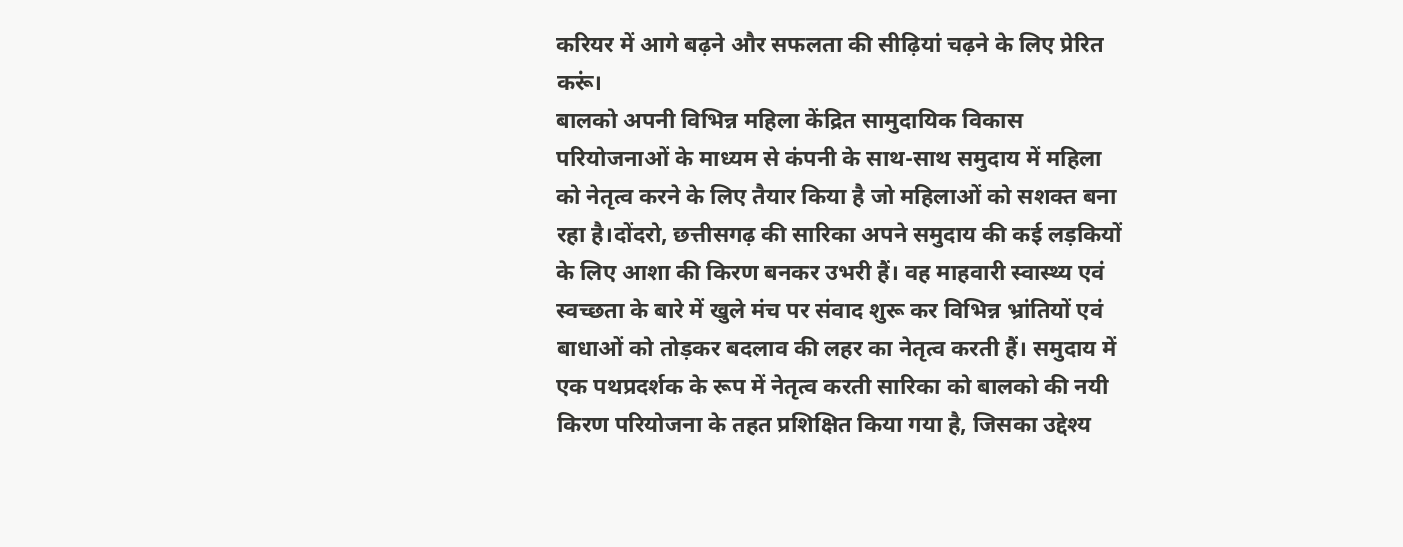करियर में आगे बढ़ने और सफलता की सीढ़ियां चढ़ने के लिए प्रेरित करूं।
बालको अपनी विभिन्न महिला केंद्रित सामुदायिक विकास परियोजनाओं के माध्यम से कंपनी के साथ-साथ समुदाय में महिला को नेतृत्व करने के लिए तैयार किया है जो महिलाओं को सशक्त बना रहा है।दोंदरो, छत्तीसगढ़ की सारिका अपने समुदाय की कई लड़कियों के लिए आशा की किरण बनकर उभरी हैं। वह माहवारी स्वास्थ्य एवं स्वच्छता के बारे में खुले मंच पर संवाद शुरू कर विभिन्न भ्रांतियों एवं बाधाओं को तोड़कर बदलाव की लहर का नेतृत्व करती हैं। समुदाय में एक पथप्रदर्शक के रूप में नेतृत्व करती सारिका को बालको की नयी किरण परियोजना के तहत प्रशिक्षित किया गया है, जिसका उद्देश्य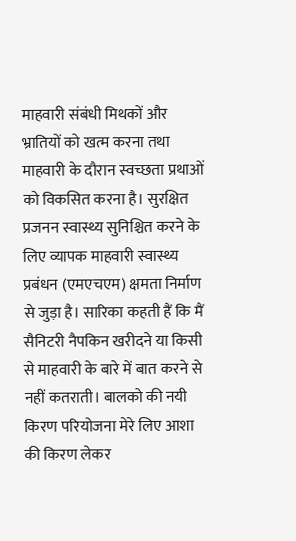माहवारी संबंधी मिथकों और भ्रातियों को खत्म करना तथा माहवारी के दौरान स्वच्छता प्रथाओं को विकसित करना है। सुरक्षित प्रजनन स्वास्थ्य सुनिश्चित करने के लिए व्यापक माहवारी स्वास्थ्य प्रबंधन (एमएचएम) क्षमता निर्माण से जुड़ा है। सारिका कहती हैं कि मैं सैनिटरी नैपकिन खरीदने या किसी से माहवारी के बारे में बात करने से नहीं कतराती। बालको की नयी किरण परियोजना मेरे लिए आशा की किरण लेकर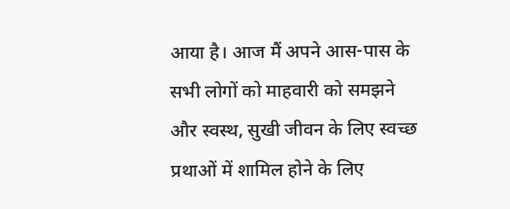आया है। आज मैं अपने आस-पास के सभी लोगों को माहवारी को समझने और स्वस्थ, सुखी जीवन के लिए स्वच्छ प्रथाओं में शामिल होने के लिए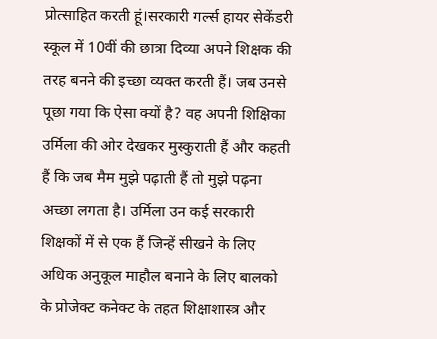प्रोत्साहित करती हूं।सरकारी गर्ल्स हायर सेकेंडरी स्कूल में 10वीं की छात्रा दिव्या अपने शिक्षक की तरह बनने की इच्छा व्यक्त करती हैं। जब उनसे पूछा गया कि ऐसा क्यों है? वह अपनी शिक्षिका उर्मिला की ओर देखकर मुस्कुराती हैं और कहती हैं कि जब मैम मुझे पढ़ाती हैं तो मुझे पढ़ना अच्छा लगता है। उर्मिला उन कई सरकारी शिक्षकों में से एक हैं जिन्हें सीखने के लिए अधिक अनुकूल माहौल बनाने के लिए बालको के प्रोजेक्ट कनेक्ट के तहत शिक्षाशास्त्र और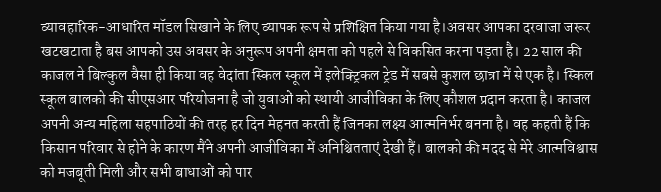व्यावहारिक-आधारित मॉडल सिखाने के लिए व्यापक रूप से प्रशिक्षित किया गया है।अवसर आपका दरवाजा जरूर खटखटाता है बस आपको उस अवसर के अनुरूप अपनी क्षमता को पहले से विकसित करना पड़ता है। 22 साल की काजल ने बिल्कुल वैसा ही किया वह वेदांता स्किल स्कूल में इलेक्ट्रिकल ट्रेड में सबसे कुशल छात्रा में से एक है। स्किल स्कूल बालको की सीएसआर परियोजना है जो युवाओं को स्थायी आजीविका के लिए कौशल प्रदान करता है। काजल अपनी अन्य महिला सहपाठियों की तरह हर दिन मेहनत करती हैं जिनका लक्ष्य आत्मनिर्भर बनना है। वह कहती हैं कि किसान परिवार से होने के कारण मैंने अपनी आजीविका में अनिश्चितताएं देखी हैं। बालको की मदद से मेरे आत्मविश्वास को मजबूती मिली और सभी बाधाओं को पार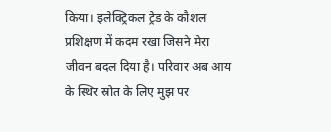किया। इलेक्ट्रिकल ट्रेड के कौशल प्रशिक्षण में कदम रखा जिसने मेरा जीवन बदल दिया है। परिवार अब आय के स्थिर स्रोत के लिए मुझ पर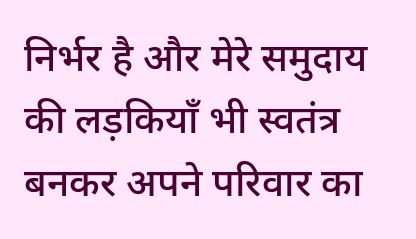निर्भर है और मेरे समुदाय की लड़कियाँ भी स्वतंत्र बनकर अपने परिवार का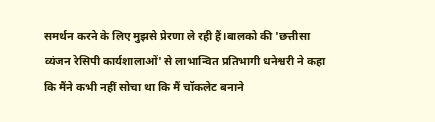समर्थन करने के लिए मुझसे प्रेरणा ले रही हैं।बालको की 'छत्तीसा व्यंजन रेसिपी कार्यशालाओं' से लाभान्वित प्रतिभागी धनेश्वरी ने कहा कि मैंने कभी नहीं सोचा था कि मैं चॉकलेट बनाने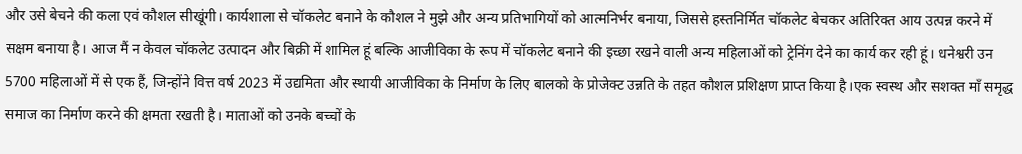और उसे बेचने की कला एवं कौशल सीखूंगी। कार्यशाला से चॉकलेट बनाने के कौशल ने मुझे और अन्य प्रतिभागियों को आत्मनिर्भर बनाया, जिससे हस्तनिर्मित चॉकलेट बेचकर अतिरिक्त आय उत्पन्न करने में सक्षम बनाया है। आज मैं न केवल चॉकलेट उत्पादन और बिक्री में शामिल हूं बल्कि आजीविका के रूप में चॉकलेट बनाने की इच्छा रखने वाली अन्य महिलाओं को ट्रेनिंग देने का कार्य कर रही हूं। धनेश्वरी उन 5700 महिलाओं में से एक हैं, जिन्होंने वित्त वर्ष 2023 में उद्यमिता और स्थायी आजीविका के निर्माण के लिए बालको के प्रोजेक्ट उन्नति के तहत कौशल प्रशिक्षण प्राप्त किया है।एक स्वस्थ और सशक्त माँ समृद्ध समाज का निर्माण करने की क्षमता रखती है। माताओं को उनके बच्चों के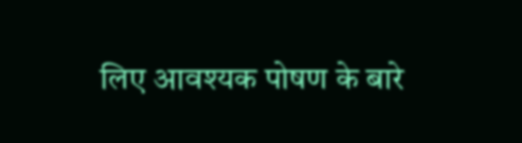लिए आवश्यक पोषण के बारे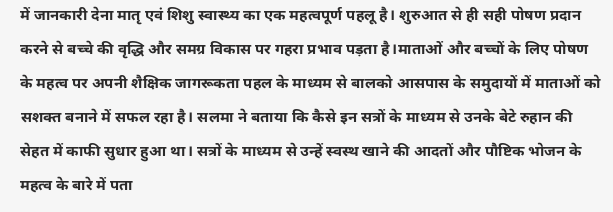में जानकारी देना मातृ एवं शिशु स्वास्थ्य का एक महत्वपूर्ण पहलू है। शुरुआत से ही सही पोषण प्रदान करने से बच्चे की वृद्धि और समग्र विकास पर गहरा प्रभाव पड़ता है।माताओं और बच्चों के लिए पोषण के महत्व पर अपनी शैक्षिक जागरूकता पहल के माध्यम से बालको आसपास के समुदायों में माताओं को सशक्त बनाने में सफल रहा है। सलमा ने बताया कि कैसे इन सत्रों के माध्यम से उनके बेटे रुहान की सेहत में काफी सुधार हुआ था। सत्रों के माध्यम से उन्हें स्वस्थ खाने की आदतों और पौष्टिक भोजन के महत्व के बारे में पता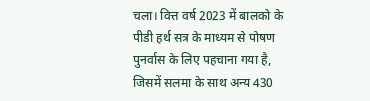चला। वित्त वर्ष 2023 में बालको के पीडी हर्थ सत्र के माध्यम से पोषण पुनर्वास के लिए पहचाना गया है, जिसमें सलमा के साथ अन्य 430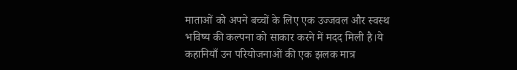माताओं को अपने बच्चों के लिए एक उज्जवल और स्वस्थ भविष्य की कल्पना को साकार करने में मदद मिली है।ये कहानियाँ उन परियोजनाओं की एक झलक मात्र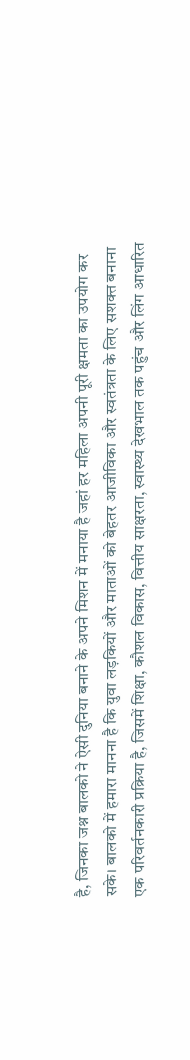है, जिनका जश्न बालको ने ऐसी दुनिया बनाने के अपने मिशन में मनाया है जहां हर महिला अपनी पूरी क्षमता का उपयोग कर सके। बालको में हमारा मानना है कि युवा लड़कियों और माताओं को बेहतर आजीविका और स्वतंत्रता के लिए सशक्त बनाना एक परिवर्तनकारी प्रक्रिया है, जिसमें शिक्षा, कौशल विकास, वित्तीय साक्षरता, स्वास्थ्य देखभाल तक पहुंच और लिंग आधारित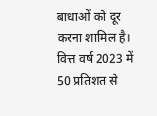बाधाओं को दूर करना शामिल है। वित्त वर्ष 2023 में 50 प्रतिशत से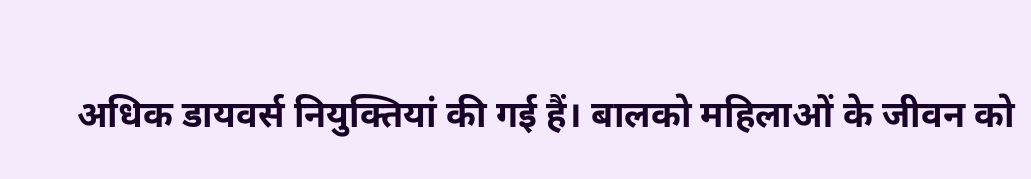अधिक डायवर्स नियुक्तियां की गई हैं। बालको महिलाओं के जीवन को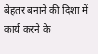बेहतर बनाने की दिशा में कार्य करने के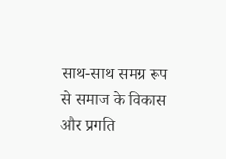साथ-साथ समग्र रूप से समाज के विकास और प्रगति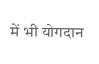में भी योगदान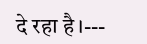दे रहा है।---